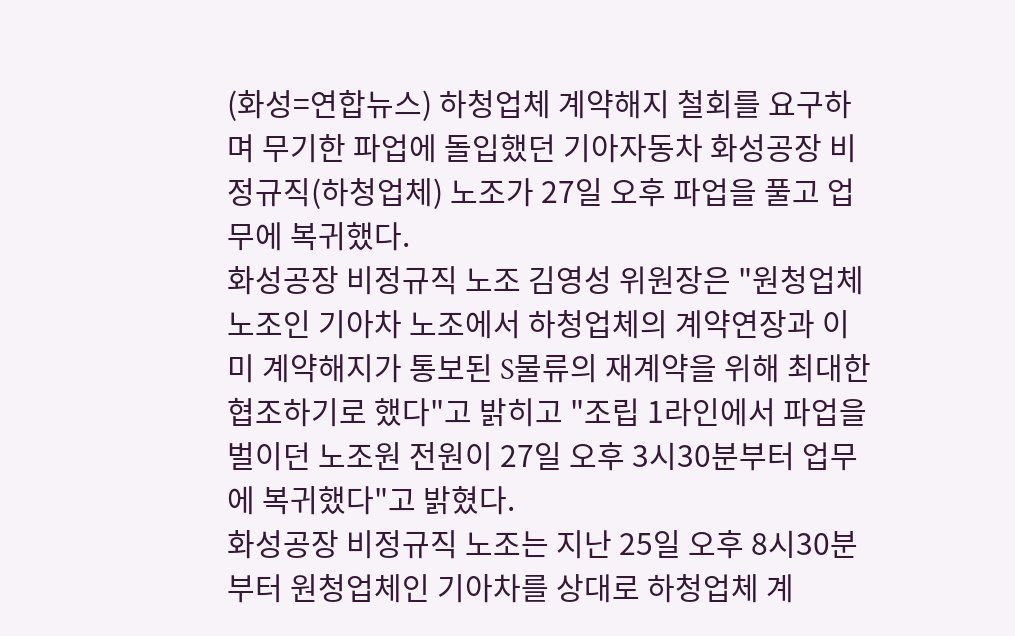(화성=연합뉴스) 하청업체 계약해지 철회를 요구하며 무기한 파업에 돌입했던 기아자동차 화성공장 비정규직(하청업체) 노조가 27일 오후 파업을 풀고 업무에 복귀했다.
화성공장 비정규직 노조 김영성 위원장은 "원청업체 노조인 기아차 노조에서 하청업체의 계약연장과 이미 계약해지가 통보된 S물류의 재계약을 위해 최대한 협조하기로 했다"고 밝히고 "조립 1라인에서 파업을 벌이던 노조원 전원이 27일 오후 3시30분부터 업무에 복귀했다"고 밝혔다.
화성공장 비정규직 노조는 지난 25일 오후 8시30분부터 원청업체인 기아차를 상대로 하청업체 계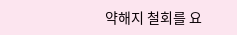약해지 철회를 요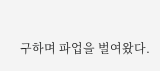구하며 파업을 벌여왔다.